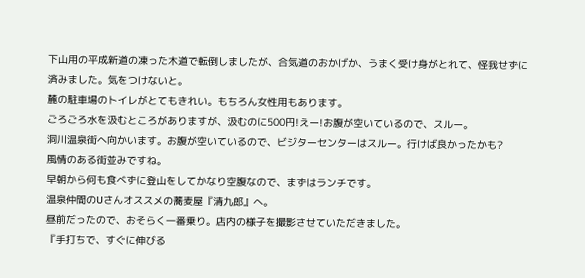下山用の平成新道の凍った木道で転倒しましたが、合気道のおかげか、うまく受け身がとれて、怪我せずに済みました。気をつけないと。
麓の駐車場のトイレがとてもきれい。もちろん女性用もあります。
ごろごろ水を汲むところがありますが、汲むのに500円!えー!お腹が空いているので、スルー。
洞川温泉街へ向かいます。お腹が空いているので、ビジターセンターはスルー。行けば良かったかも?
風情のある街並みですね。
早朝から何も食べずに登山をしてかなり空腹なので、まずはランチです。
温泉仲間のUさんオススメの蕎麦屋『清九郎』へ。
昼前だったので、おそらく一番乗り。店内の様子を撮影させていただきました。
『手打ちで、すぐに伸びる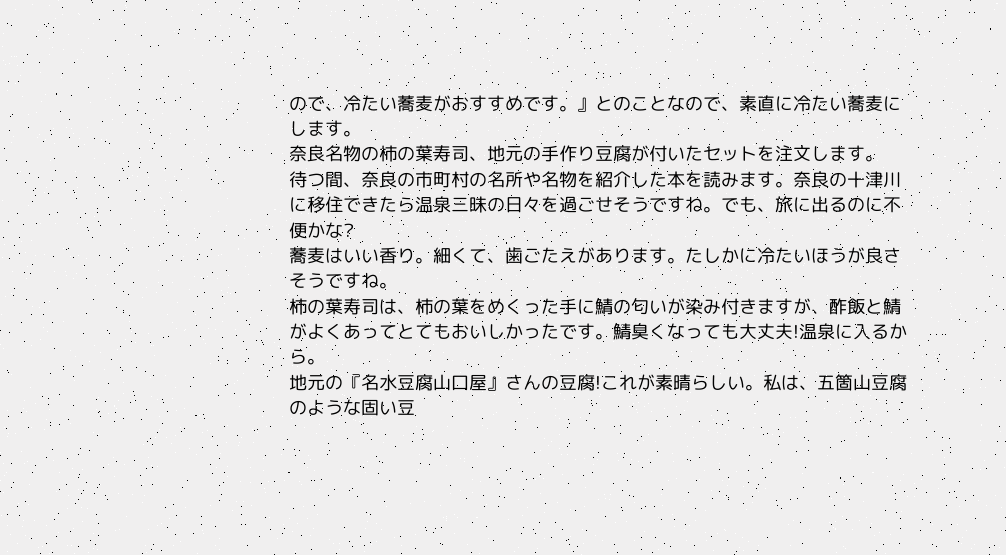ので、冷たい蕎麦がおすすめです。』とのことなので、素直に冷たい蕎麦にします。
奈良名物の柿の葉寿司、地元の手作り豆腐が付いたセットを注文します。
待つ間、奈良の市町村の名所や名物を紹介した本を読みます。奈良の十津川に移住できたら温泉三昧の日々を過ごせそうですね。でも、旅に出るのに不便かな?
蕎麦はいい香り。細くて、歯ごたえがあります。たしかに冷たいほうが良さそうですね。
柿の葉寿司は、柿の葉をめくった手に鯖の匂いが染み付きますが、酢飯と鯖がよくあってとてもおいしかったです。鯖臭くなっても大丈夫!温泉に入るから。
地元の『名水豆腐山口屋』さんの豆腐!これが素晴らしい。私は、五箇山豆腐のような固い豆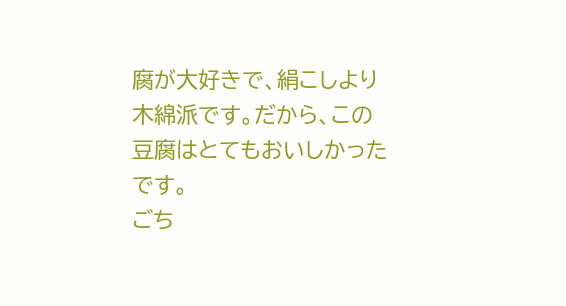腐が大好きで、絹こしより木綿派です。だから、この豆腐はとてもおいしかったです。
ごち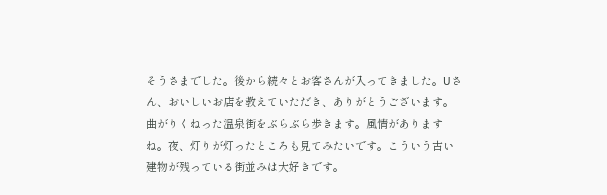そうさまでした。後から続々とお客さんが入ってきました。Uさん、おいしいお店を教えていただき、ありがとうございます。
曲がりくねった温泉街をぶらぶら歩きます。風情がありますね。夜、灯りが灯ったところも見てみたいです。こういう古い建物が残っている街並みは大好きです。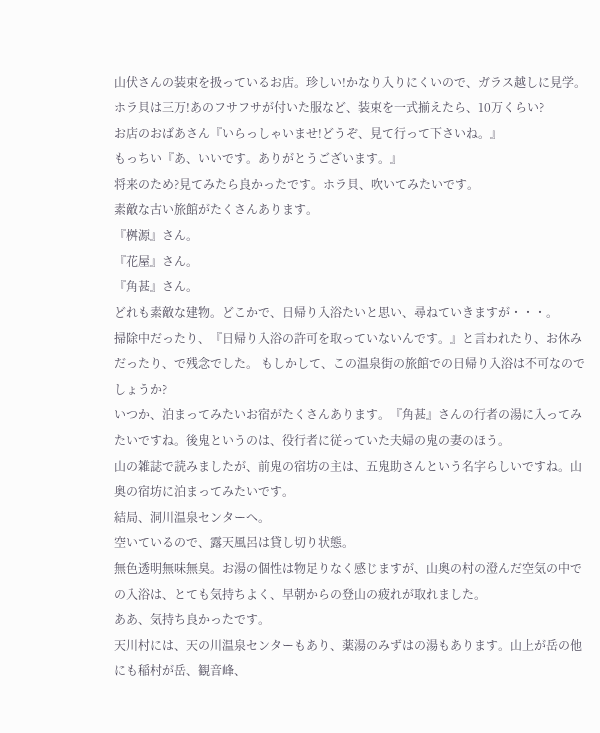山伏さんの装束を扱っているお店。珍しい!かなり入りにくいので、ガラス越しに見学。ホラ貝は三万!あのフサフサが付いた服など、装束を一式揃えたら、10万くらい?
お店のおばあさん『いらっしゃいませ!どうぞ、見て行って下さいね。』
もっちい『あ、いいです。ありがとうございます。』
将来のため?見てみたら良かったです。ホラ貝、吹いてみたいです。
素敵な古い旅館がたくさんあります。
『桝源』さん。
『花屋』さん。
『角甚』さん。
どれも素敵な建物。どこかで、日帰り入浴たいと思い、尋ねていきますが・・・。
掃除中だったり、『日帰り入浴の許可を取っていないんです。』と言われたり、お休みだったり、で残念でした。 もしかして、この温泉街の旅館での日帰り入浴は不可なのでしょうか?
いつか、泊まってみたいお宿がたくさんあります。『角甚』さんの行者の湯に入ってみたいですね。後鬼というのは、役行者に従っていた夫婦の鬼の妻のほう。
山の雑誌で読みましたが、前鬼の宿坊の主は、五鬼助さんという名字らしいですね。山奥の宿坊に泊まってみたいです。
結局、洞川温泉センターへ。
空いているので、露天風呂は貸し切り状態。
無色透明無味無臭。お湯の個性は物足りなく感じますが、山奥の村の澄んだ空気の中での入浴は、とても気持ちよく、早朝からの登山の疲れが取れました。
ああ、気持ち良かったです。
天川村には、天の川温泉センターもあり、薬湯のみずはの湯もあります。山上が岳の他にも稲村が岳、観音峰、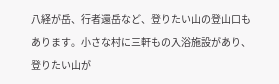八経が岳、行者還岳など、登りたい山の登山口もあります。小さな村に三軒もの入浴施設があり、登りたい山が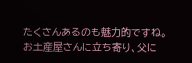たくさんあるのも魅力的ですね。
お土産屋さんに立ち寄り、父に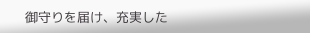御守りを届け、充実した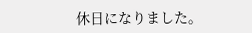休日になりました。